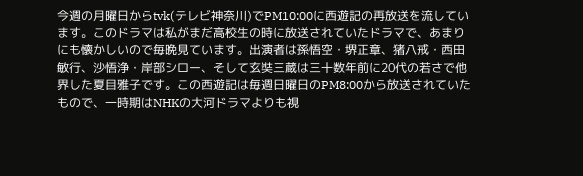今週の月曜日からtvk(テレビ神奈川)でPM10:00に西遊記の再放送を流しています。このドラマは私がまだ高校生の時に放送されていたドラマで、あまりにも懐かしいので毎晩見ています。出演者は孫悟空・堺正章、猪八戒・西田敏行、沙悟浄・岸部シロー、そして玄奘三蔵は三十数年前に20代の若さで他界した夏目雅子です。この西遊記は毎週日曜日のPM8:00から放送されていたもので、一時期はNHKの大河ドラマよりも視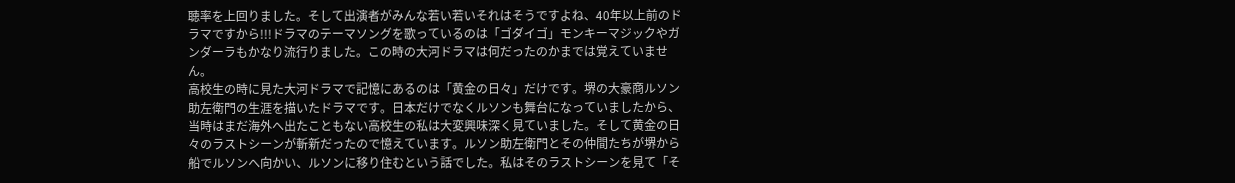聴率を上回りました。そして出演者がみんな若い若いそれはそうですよね、40年以上前のドラマですから!!!ドラマのテーマソングを歌っているのは「ゴダイゴ」モンキーマジックやガンダーラもかなり流行りました。この時の大河ドラマは何だったのかまでは覚えていません。
高校生の時に見た大河ドラマで記憶にあるのは「黄金の日々」だけです。堺の大豪商ルソン助左衛門の生涯を描いたドラマです。日本だけでなくルソンも舞台になっていましたから、当時はまだ海外へ出たこともない高校生の私は大変興味深く見ていました。そして黄金の日々のラストシーンが斬新だったので憶えています。ルソン助左衛門とその仲間たちが堺から船でルソンへ向かい、ルソンに移り住むという話でした。私はそのラストシーンを見て「そ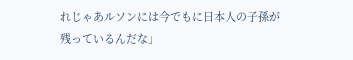れじゃあルソンには今でもに日本人の子孫が残っているんだな」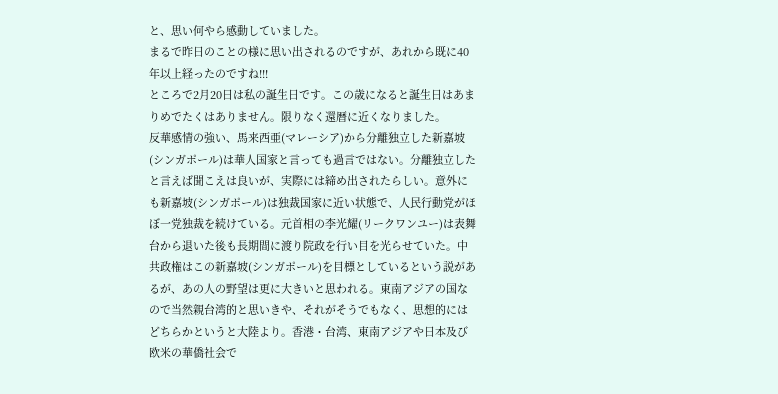と、思い何やら感動していました。
まるで昨日のことの様に思い出されるのですが、あれから既に40年以上経ったのですね!!!
ところで2月20日は私の誕生日です。この歳になると誕生日はあまりめでたくはありません。限りなく還暦に近くなりました。
反華感情の強い、馬来西亜(マレーシア)から分離独立した新嘉坡(シンガポール)は華人国家と言っても過言ではない。分離独立したと言えば聞こえは良いが、実際には締め出されたらしい。意外にも新嘉坡(シンガポール)は独裁国家に近い状態で、人民行動党がほぼ一党独裁を続けている。元首相の李光耀(リークワンユー)は表舞台から退いた後も長期間に渡り院政を行い目を光らせていた。中共政権はこの新嘉坡(シンガポール)を目標としているという説があるが、あの人の野望は更に大きいと思われる。東南アジアの国なので当然親台湾的と思いきや、それがそうでもなく、思想的にはどちらかというと大陸より。香港・台湾、東南アジアや日本及び欧米の華僑社会で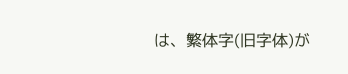は、繁体字(旧字体)が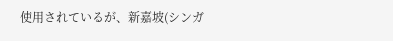使用されているが、新嘉坡(シンガ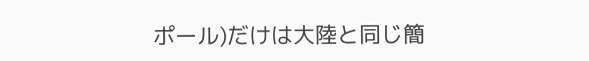ポール)だけは大陸と同じ簡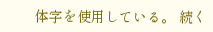体字を使用している。 続く